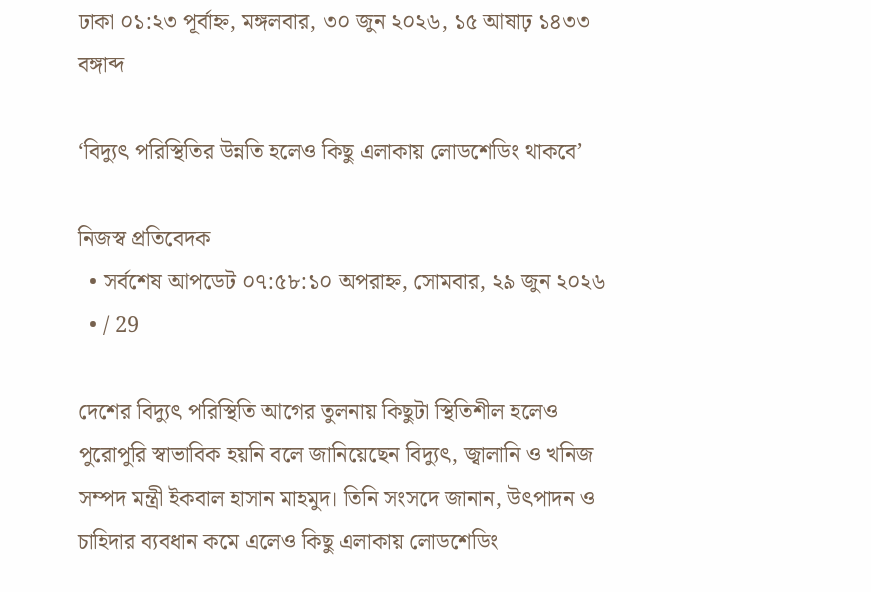ঢাকা ০১:২৩ পূর্বাহ্ন, মঙ্গলবার, ৩০ জুন ২০২৬, ১৫ আষাঢ় ১৪৩৩ বঙ্গাব্দ

‘বিদ্যুৎ পরিস্থিতির উন্নতি হলেও কিছু এলাকায় লোডশেডিং থাকবে’

নিজস্ব প্রতিবেদক
  • সর্বশেষ আপডেট ০৭:৫৮:১০ অপরাহ্ন, সোমবার, ২৯ জুন ২০২৬
  • / 29

দেশের বিদ্যুৎ পরিস্থিতি আগের তুলনায় কিছুটা স্থিতিশীল হলেও পুরোপুরি স্বাভাবিক হয়নি বলে জানিয়েছেন বিদ্যুৎ, জ্বালানি ও খনিজ সম্পদ মন্ত্রী ইকবাল হাসান মাহমুদ। তিনি সংসদে জানান, উৎপাদন ও চাহিদার ব্যবধান কমে এলেও কিছু এলাকায় লোডশেডিং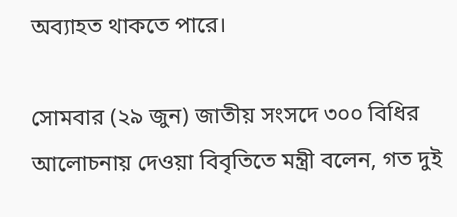অব্যাহত থাকতে পারে।

সোমবার (২৯ জুন) জাতীয় সংসদে ৩০০ বিধির আলোচনায় দেওয়া বিবৃতিতে মন্ত্রী বলেন, গত দুই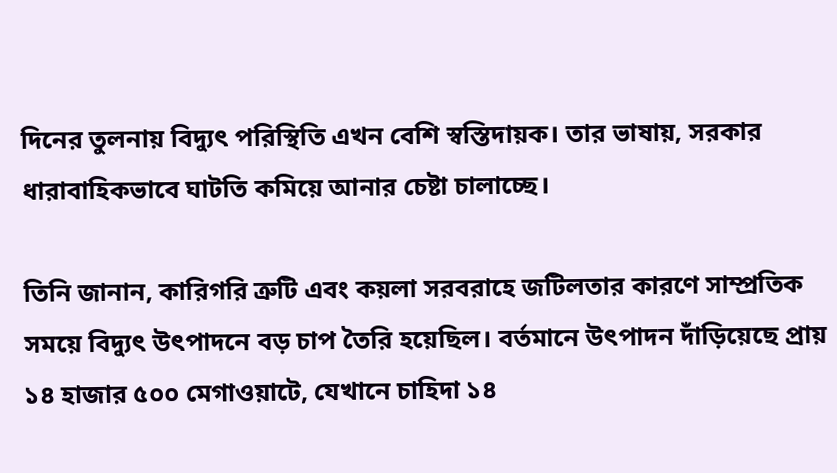দিনের তুলনায় বিদ্যুৎ পরিস্থিতি এখন বেশি স্বস্তিদায়ক। তার ভাষায়, সরকার ধারাবাহিকভাবে ঘাটতি কমিয়ে আনার চেষ্টা চালাচ্ছে।

তিনি জানান, কারিগরি ত্রুটি এবং কয়লা সরবরাহে জটিলতার কারণে সাম্প্রতিক সময়ে বিদ্যুৎ উৎপাদনে বড় চাপ তৈরি হয়েছিল। বর্তমানে উৎপাদন দাঁড়িয়েছে প্রায় ১৪ হাজার ৫০০ মেগাওয়াটে, যেখানে চাহিদা ১৪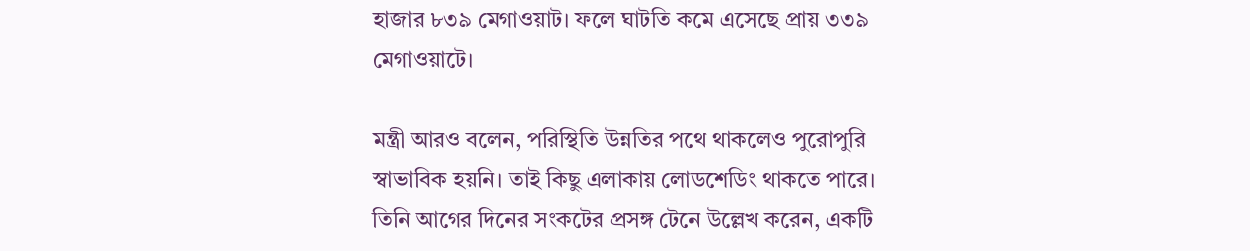হাজার ৮৩৯ মেগাওয়াট। ফলে ঘাটতি কমে এসেছে প্রায় ৩৩৯ মেগাওয়াটে।

মন্ত্রী আরও বলেন, পরিস্থিতি উন্নতির পথে থাকলেও পুরোপুরি স্বাভাবিক হয়নি। তাই কিছু এলাকায় লোডশেডিং থাকতে পারে। তিনি আগের দিনের সংকটের প্রসঙ্গ টেনে উল্লেখ করেন, একটি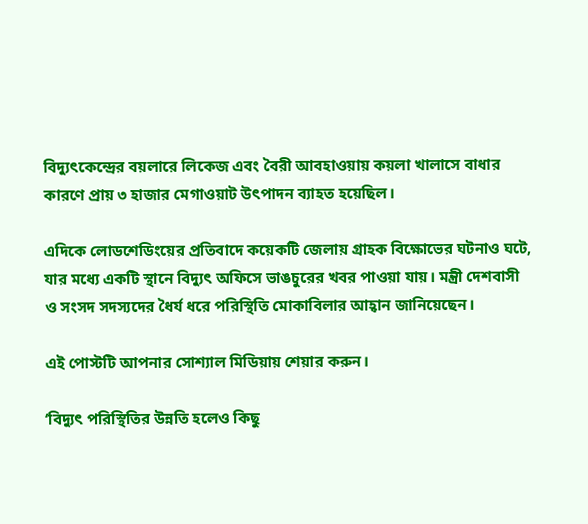বিদ্যুৎকেন্দ্রের বয়লারে লিকেজ এবং বৈরী আবহাওয়ায় কয়লা খালাসে বাধার কারণে প্রায় ৩ হাজার মেগাওয়াট উৎপাদন ব্যাহত হয়েছিল।

এদিকে লোডশেডিংয়ের প্রতিবাদে কয়েকটি জেলায় গ্রাহক বিক্ষোভের ঘটনাও ঘটে, যার মধ্যে একটি স্থানে বিদ্যুৎ অফিসে ভাঙচুরের খবর পাওয়া যায়। মন্ত্রী দেশবাসী ও সংসদ সদস্যদের ধৈর্য ধরে পরিস্থিতি মোকাবিলার আহ্বান জানিয়েছেন।

এই পোস্টটি আপনার সোশ্যাল মিডিয়ায় শেয়ার করুন।

‘বিদ্যুৎ পরিস্থিতির উন্নতি হলেও কিছু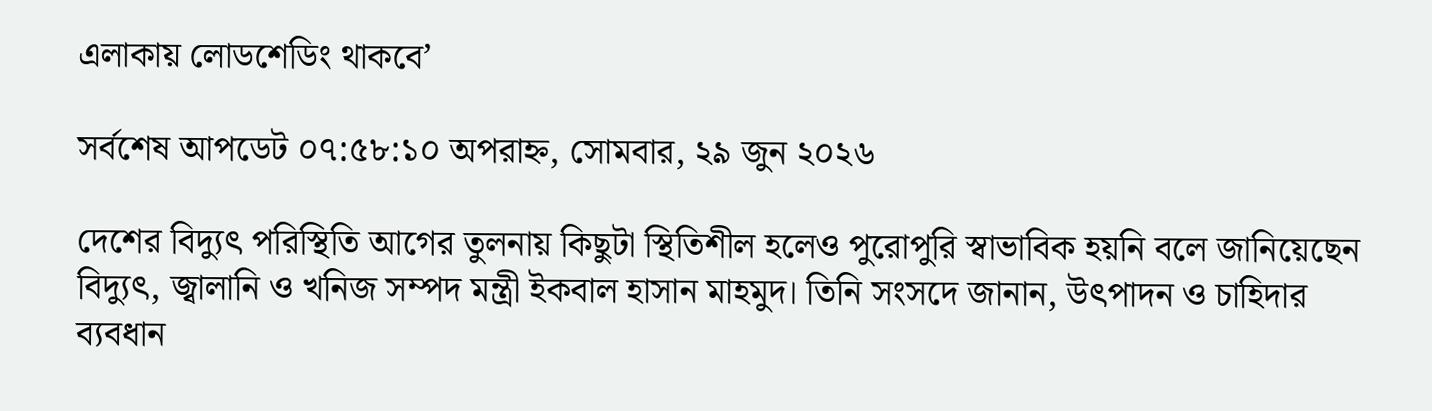এলাকায় লোডশেডিং থাকবে’

সর্বশেষ আপডেট ০৭:৫৮:১০ অপরাহ্ন, সোমবার, ২৯ জুন ২০২৬

দেশের বিদ্যুৎ পরিস্থিতি আগের তুলনায় কিছুটা স্থিতিশীল হলেও পুরোপুরি স্বাভাবিক হয়নি বলে জানিয়েছেন বিদ্যুৎ, জ্বালানি ও খনিজ সম্পদ মন্ত্রী ইকবাল হাসান মাহমুদ। তিনি সংসদে জানান, উৎপাদন ও চাহিদার ব্যবধান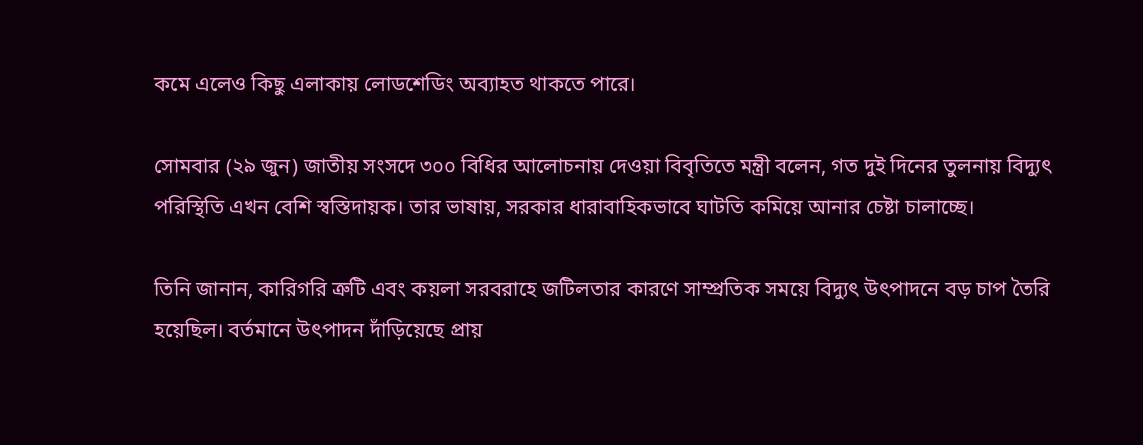কমে এলেও কিছু এলাকায় লোডশেডিং অব্যাহত থাকতে পারে।

সোমবার (২৯ জুন) জাতীয় সংসদে ৩০০ বিধির আলোচনায় দেওয়া বিবৃতিতে মন্ত্রী বলেন, গত দুই দিনের তুলনায় বিদ্যুৎ পরিস্থিতি এখন বেশি স্বস্তিদায়ক। তার ভাষায়, সরকার ধারাবাহিকভাবে ঘাটতি কমিয়ে আনার চেষ্টা চালাচ্ছে।

তিনি জানান, কারিগরি ত্রুটি এবং কয়লা সরবরাহে জটিলতার কারণে সাম্প্রতিক সময়ে বিদ্যুৎ উৎপাদনে বড় চাপ তৈরি হয়েছিল। বর্তমানে উৎপাদন দাঁড়িয়েছে প্রায়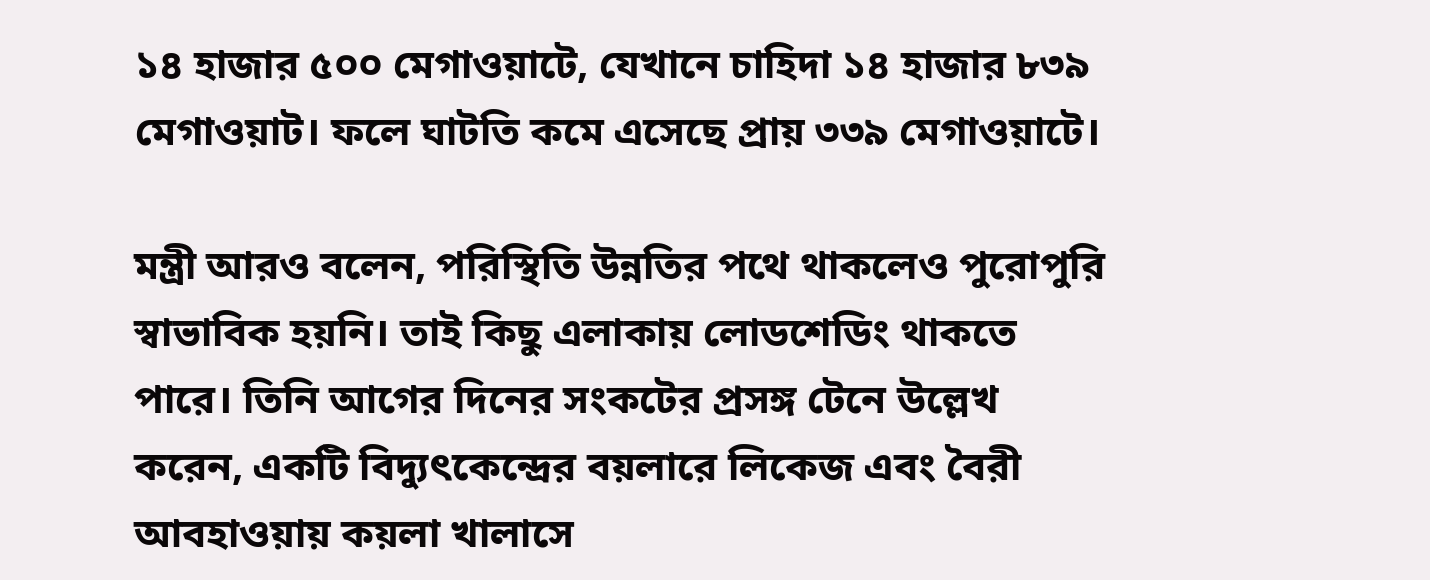১৪ হাজার ৫০০ মেগাওয়াটে, যেখানে চাহিদা ১৪ হাজার ৮৩৯ মেগাওয়াট। ফলে ঘাটতি কমে এসেছে প্রায় ৩৩৯ মেগাওয়াটে।

মন্ত্রী আরও বলেন, পরিস্থিতি উন্নতির পথে থাকলেও পুরোপুরি স্বাভাবিক হয়নি। তাই কিছু এলাকায় লোডশেডিং থাকতে পারে। তিনি আগের দিনের সংকটের প্রসঙ্গ টেনে উল্লেখ করেন, একটি বিদ্যুৎকেন্দ্রের বয়লারে লিকেজ এবং বৈরী আবহাওয়ায় কয়লা খালাসে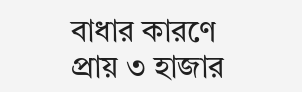বাধার কারণে প্রায় ৩ হাজার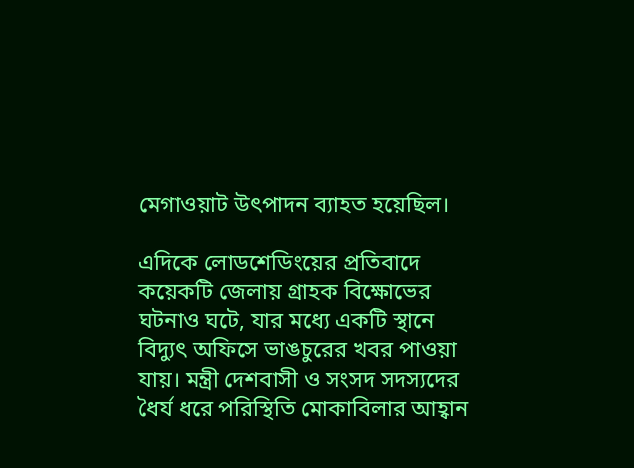মেগাওয়াট উৎপাদন ব্যাহত হয়েছিল।

এদিকে লোডশেডিংয়ের প্রতিবাদে কয়েকটি জেলায় গ্রাহক বিক্ষোভের ঘটনাও ঘটে, যার মধ্যে একটি স্থানে বিদ্যুৎ অফিসে ভাঙচুরের খবর পাওয়া যায়। মন্ত্রী দেশবাসী ও সংসদ সদস্যদের ধৈর্য ধরে পরিস্থিতি মোকাবিলার আহ্বান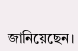জানিয়েছেন।